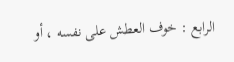الرابع : خوف العطش على نفسه ، أو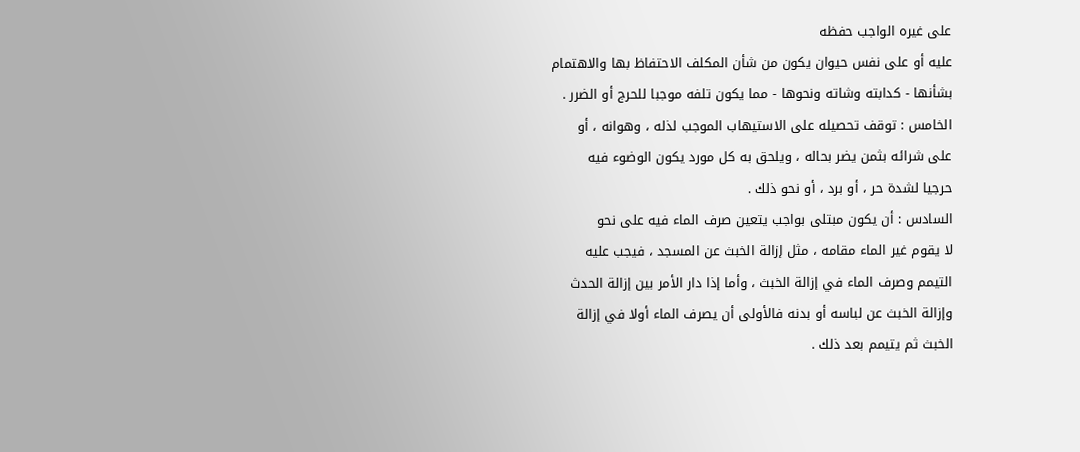على غيره الواجب حفظه
عليه أو على نفس حيوان يكون من شأن المكلف الاحتفاظ بها والاهتمام
بشأنها - كدابته وشاته ونحوها - مما يكون تلفه موجبا للحرج أو الضرر .
الخامس : توقف تحصيله على الاستيهاب الموجب لذله ، وهوانه ، أو
على شرائه بثمن يضر بحاله ، ويلحق به كل مورد يكون الوضوء فيه
حرجيا لشدة حر ، أو برد ، أو نحو ذلك .
السادس : أن يكون مبتلى بواجب يتعين صرف الماء فيه على نحو
لا يقوم غير الماء مقامه ، مثل إزالة الخبث عن المسجد ، فيجب عليه
التيمم وصرف الماء في إزالة الخبث ، وأما إذا دار الأمر بين إزالة الحدث
وإزالة الخبث عن لباسه أو بدنه فالأولى أن يصرف الماء أولا في إزالة
الخبث ثم يتيمم بعد ذلك .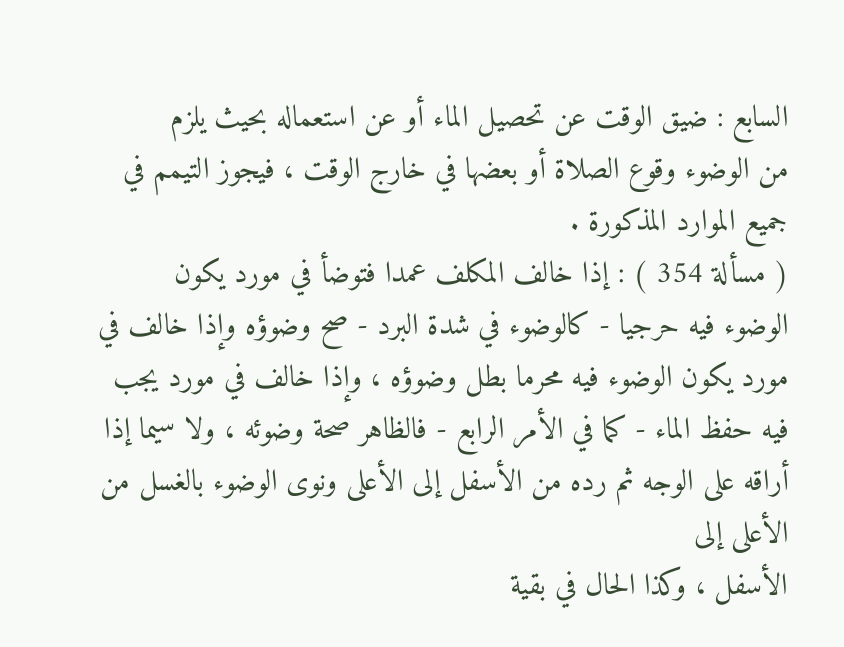السابع : ضيق الوقت عن تحصيل الماء أو عن استعماله بحيث يلزم
من الوضوء وقوع الصلاة أو بعضها في خارج الوقت ، فيجوز التيمم في
جميع الموارد المذكورة .
( مسألة 354 ) : إذا خالف المكلف عمدا فتوضأ في مورد يكون
الوضوء فيه حرجيا - كالوضوء في شدة البرد - صح وضوؤه وإذا خالف في
مورد يكون الوضوء فيه محرما بطل وضوؤه ، وإذا خالف في مورد يجب
فيه حفظ الماء - كما في الأمر الرابع - فالظاهر صحة وضوئه ، ولا سيما إذا
أراقه على الوجه ثم رده من الأسفل إلى الأعلى ونوى الوضوء بالغسل من الأعلى إلى
الأسفل ، وكذا الحال في بقية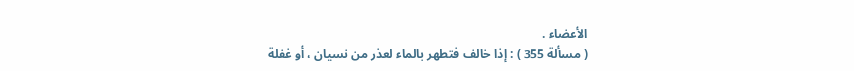الأعضاء .
( مسألة 355 ) : إذا خالف فتطهر بالماء لعذر من نسيان ، أو غفلة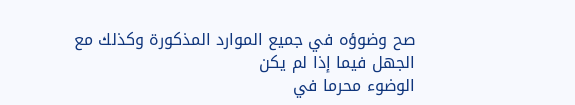صح وضوؤه في جميع الموارد المذكورة وكذلك مع الجهل فيما إذا لم يكن
الوضوء محرما في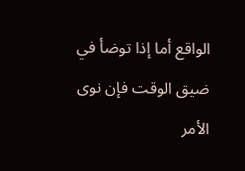الواقع أما إذا توضأ في ضيق الوقت فإن نوى الأمر